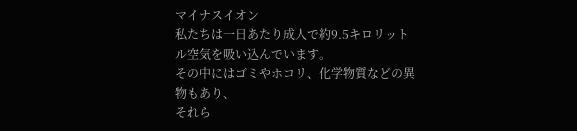マイナスイオン
私たちは一日あたり成人で約9.5キロリットル空気を吸い込んでいます。
その中にはゴミやホコリ、化学物質などの異物もあり、
それら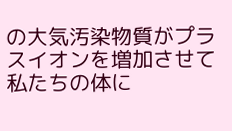の大気汚染物質がプラスイオンを増加させて私たちの体に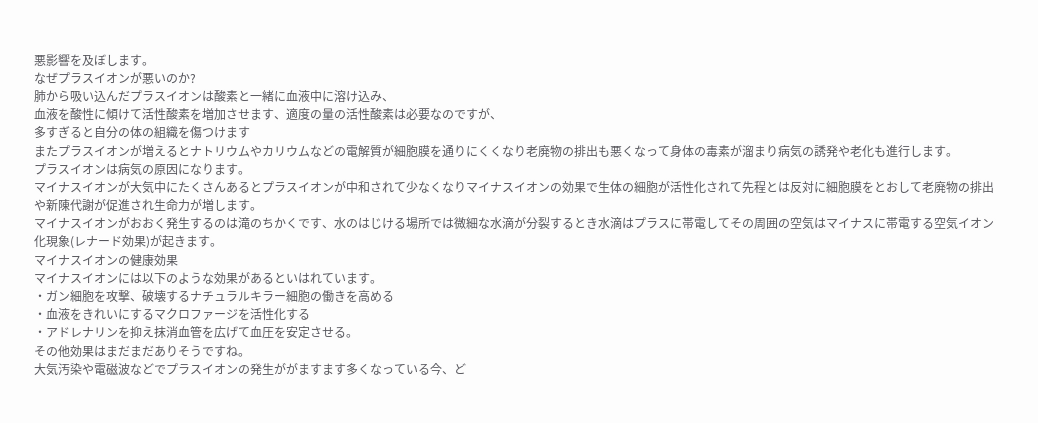悪影響を及ぼします。
なぜプラスイオンが悪いのか?
肺から吸い込んだプラスイオンは酸素と一緒に血液中に溶け込み、
血液を酸性に傾けて活性酸素を増加させます、適度の量の活性酸素は必要なのですが、
多すぎると自分の体の組織を傷つけます
またプラスイオンが増えるとナトリウムやカリウムなどの電解質が細胞膜を通りにくくなり老廃物の排出も悪くなって身体の毒素が溜まり病気の誘発や老化も進行します。
プラスイオンは病気の原因になります。
マイナスイオンが大気中にたくさんあるとプラスイオンが中和されて少なくなりマイナスイオンの効果で生体の細胞が活性化されて先程とは反対に細胞膜をとおして老廃物の排出や新陳代謝が促進され生命力が増します。
マイナスイオンがおおく発生するのは滝のちかくです、水のはじける場所では微細な水滴が分裂するとき水滴はプラスに帯電してその周囲の空気はマイナスに帯電する空気イオン化現象(レナード効果)が起きます。
マイナスイオンの健康効果
マイナスイオンには以下のような効果があるといはれています。
・ガン細胞を攻撃、破壊するナチュラルキラー細胞の働きを高める
・血液をきれいにするマクロファージを活性化する
・アドレナリンを抑え抹消血管を広げて血圧を安定させる。
その他効果はまだまだありそうですね。
大気汚染や電磁波などでプラスイオンの発生ががますます多くなっている今、ど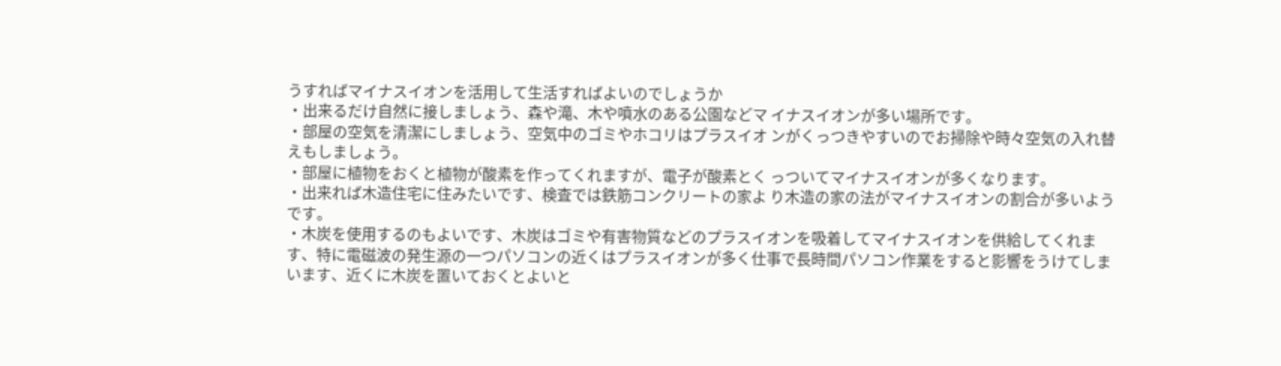うすればマイナスイオンを活用して生活すればよいのでしょうか
・出来るだけ自然に接しましょう、森や滝、木や噴水のある公園などマ イナスイオンが多い場所です。
・部屋の空気を清潔にしましょう、空気中のゴミやホコリはプラスイオ ンがくっつきやすいのでお掃除や時々空気の入れ替えもしましょう。
・部屋に植物をおくと植物が酸素を作ってくれますが、電子が酸素とく っついてマイナスイオンが多くなります。
・出来れば木造住宅に住みたいです、検査では鉄筋コンクリートの家よ り木造の家の法がマイナスイオンの割合が多いようです。
・木炭を使用するのもよいです、木炭はゴミや有害物質などのプラスイオンを吸着してマイナスイオンを供給してくれます、特に電磁波の発生源の一つパソコンの近くはプラスイオンが多く仕事で長時間パソコン作業をすると影響をうけてしまいます、近くに木炭を置いておくとよいと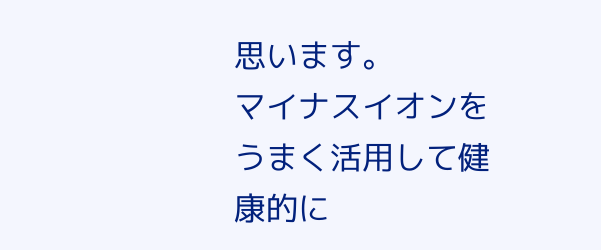思います。
マイナスイオンをうまく活用して健康的に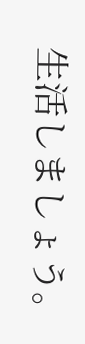生活しましょう。